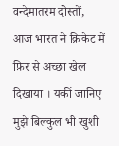वन्देमातरम दोस्तों,
आज भारत ने क्रिकेट में फ़िर से अच्छा खेल दिखाया । यकीं जानिए मुझे बिल्कुल भी खुशी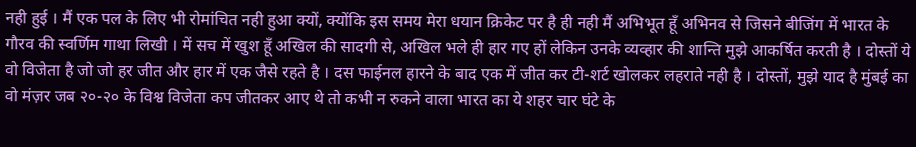नही हुई । मैं एक पल के लिए भी रोमांचित नही हुआ क्यों, क्योंकि इस समय मेरा धयान क्रिकेट पर है ही नही मैं अभिभूत हूँ अभिनव से जिसने बीजिंग में भारत के गौरव की स्वर्णिम गाथा लिखी । में सच में खुश हूँ अखिल की सादगी से, अखिल भले ही हार गए हों लेकिन उनके व्यव्हार की शान्ति मुझे आकर्षित करती है । दोस्तों ये वो विजेता है जो जो हर जीत और हार में एक जैसे रहते है । दस फाईनल हारने के बाद एक में जीत कर टी-शर्ट खोलकर लहराते नही है । दोस्तों, मुझे याद है मुंबई का वो मंज़र जब २०-२० के विश्व विजेता कप जीतकर आए थे तो कभी न रुकने वाला भारत का ये शहर चार घंटे के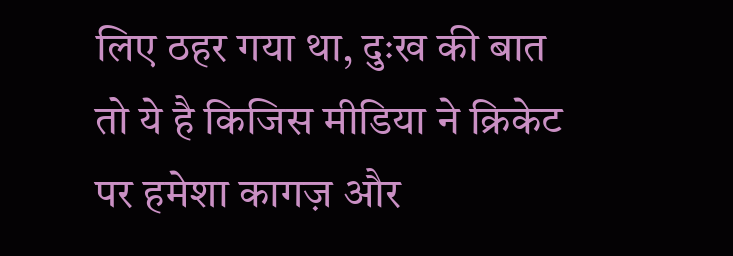लिए ठहर गया था, दुःख की बात तो ये है किजिस मीडिया ने क्रिकेट पर हमेशा कागज़ और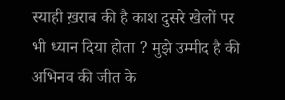स्याही ख़राब की है काश दुसरे खेलों पर भी ध्यान दिया होता ? मुझे उम्मीद है की अभिनव की जीत के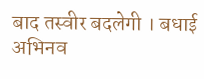बाद तस्वीर बदलेगी । बधाई अभिनव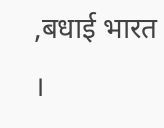,बधाई भारत ।